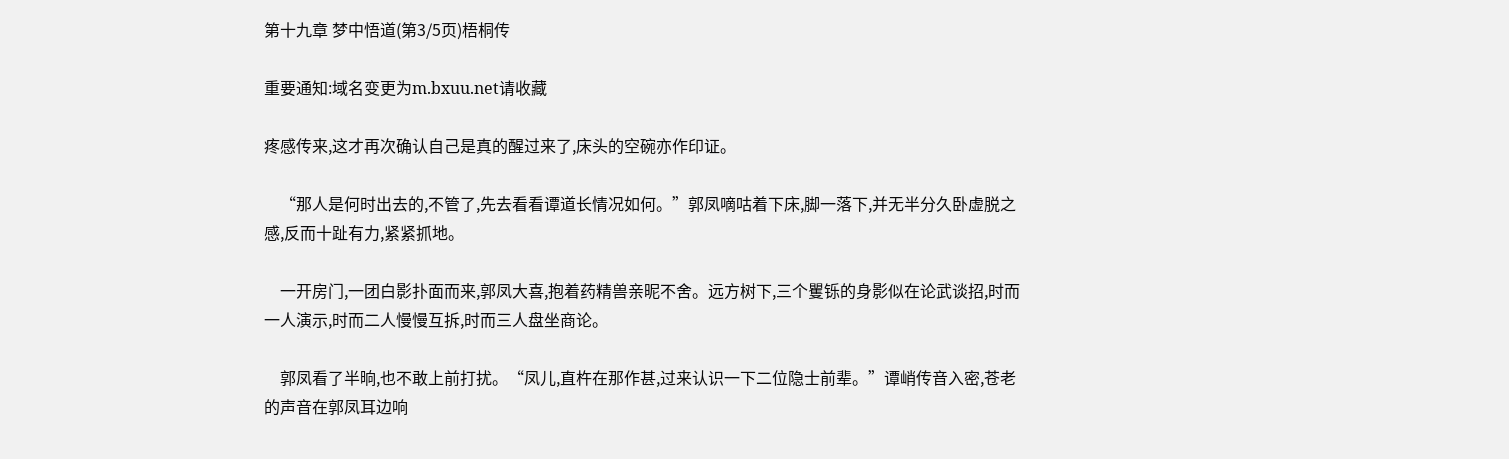第十九章 梦中悟道(第3/5页)梧桐传

重要通知:域名变更为m.bxuu.net请收藏

疼感传来,这才再次确认自己是真的醒过来了,床头的空碗亦作印证。

    “那人是何时出去的,不管了,先去看看谭道长情况如何。”郭凤嘀咕着下床,脚一落下,并无半分久卧虚脱之感,反而十趾有力,紧紧抓地。

    一开房门,一团白影扑面而来,郭凤大喜,抱着药精兽亲昵不舍。远方树下,三个矍铄的身影似在论武谈招,时而一人演示,时而二人慢慢互拆,时而三人盘坐商论。

    郭凤看了半晌,也不敢上前打扰。“凤儿,直杵在那作甚,过来认识一下二位隐士前辈。”谭峭传音入密,苍老的声音在郭凤耳边响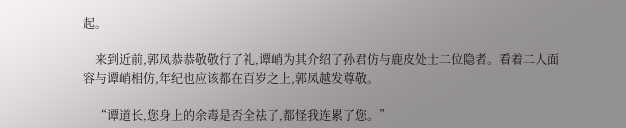起。

    来到近前,郭凤恭恭敬敬行了礼,谭峭为其介绍了孙君仿与鹿皮处士二位隐者。看着二人面容与谭峭相仿,年纪也应该都在百岁之上,郭凤越发尊敬。

    “谭道长,您身上的余毒是否全祛了,都怪我连累了您。”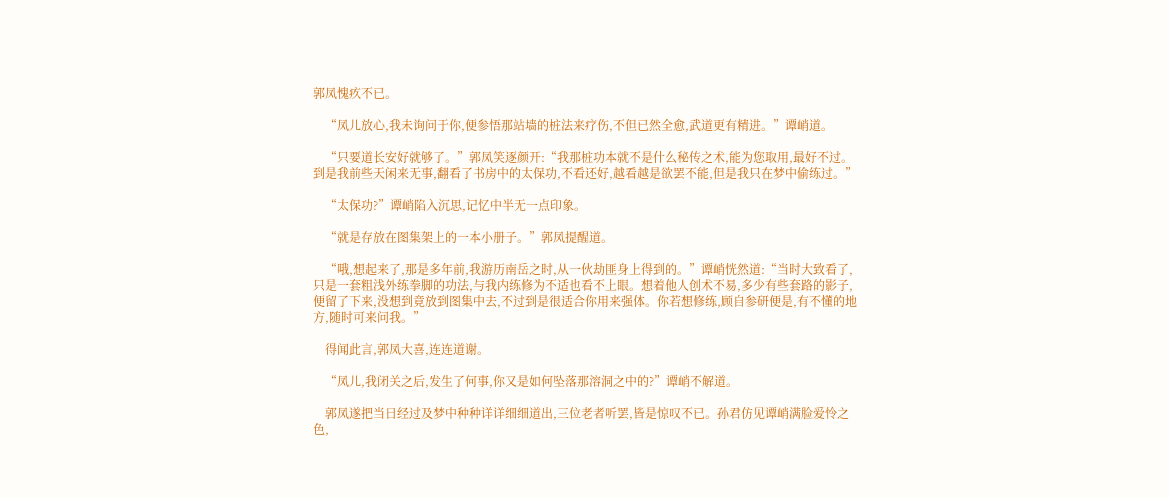郭凤愧疚不已。

    “凤儿放心,我未询问于你,便参悟那站墙的桩法来疗伤,不但已然全愈,武道更有精进。”谭峭道。

    “只要道长安好就够了。”郭凤笑逐颜开:“我那桩功本就不是什么秘传之术,能为您取用,最好不过。到是我前些天闲来无事,翻看了书房中的太保功,不看还好,越看越是欲罢不能,但是我只在梦中偷练过。”

    “太保功?”谭峭陷入沉思,记忆中半无一点印象。

    “就是存放在图集架上的一本小册子。”郭凤提醒道。

    “哦,想起来了,那是多年前,我游历南岳之时,从一伙劫匪身上得到的。”谭峭恍然道:“当时大致看了,只是一套粗浅外练拳脚的功法,与我内练修为不适也看不上眼。想着他人创术不易,多少有些套路的影子,便留了下来,没想到竟放到图集中去,不过到是很适合你用来强体。你若想修练,顾自参研便是,有不懂的地方,随时可来问我。”

    得闻此言,郭凤大喜,连连道谢。

    “凤儿,我闭关之后,发生了何事,你又是如何坠落那溶洞之中的?”谭峭不解道。

    郭凤遂把当日经过及梦中种种详详细细道出,三位老者听罢,皆是惊叹不已。孙君仿见谭峭满脸爱怜之色,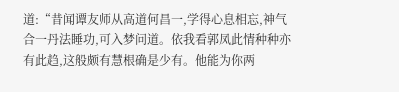道:“昔闻谭友师从高道何昌一,学得心息相忘,神气合一丹法睡功,可入梦问道。依我看郭凤此情种种亦有此趋,这般颇有慧根确是少有。他能为你两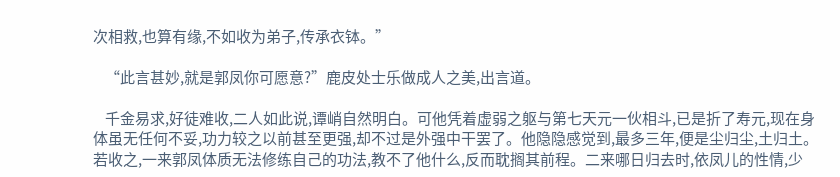次相救,也算有缘,不如收为弟子,传承衣钵。”

    “此言甚妙,就是郭凤你可愿意?”鹿皮处士乐做成人之美,出言道。

    千金易求,好徒难收,二人如此说,谭峭自然明白。可他凭着虚弱之躯与第七天元一伙相斗,已是折了寿元,现在身体虽无任何不妥,功力较之以前甚至更强,却不过是外强中干罢了。他隐隐感觉到,最多三年,便是尘归尘,土归土。若收之,一来郭凤体质无法修练自己的功法,教不了他什么,反而耽搁其前程。二来哪日归去时,依凤儿的性情,少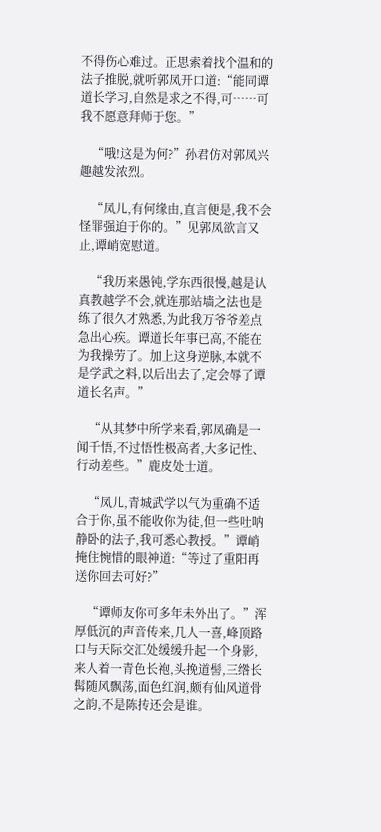不得伤心难过。正思索着找个温和的法子推脱,就听郭凤开口道:“能同谭道长学习,自然是求之不得,可……可我不愿意拜师于您。”

    “哦!这是为何?”孙君仿对郭凤兴趣越发浓烈。

    “凤儿,有何缘由,直言便是,我不会怪罪强迫于你的。”见郭凤欲言又止,谭峭宽慰道。

    “我历来愚钝,学东西很慢,越是认真教越学不会,就连那站墙之法也是练了很久才熟悉,为此我万爷爷差点急出心疾。谭道长年事已高,不能在为我操劳了。加上这身逆脉,本就不是学武之料,以后出去了,定会辱了谭道长名声。”

    “从其梦中所学来看,郭凤确是一闻千悟,不过悟性极高者,大多记性、行动差些。”鹿皮处士道。

    “凤儿,青城武学以气为重确不适合于你,虽不能收你为徒,但一些吐呐静卧的法子,我可悉心教授。”谭峭掩住惋惜的眼神道:“等过了重阳再送你回去可好?”

    “谭师友你可多年未外出了。”浑厚低沉的声音传来,几人一喜,峰顶路口与天际交汇处缓缓升起一个身影,来人着一青色长袍,头挽道髻,三绺长髯随风飘荡,面色红润,颇有仙风道骨之韵,不是陈抟还会是谁。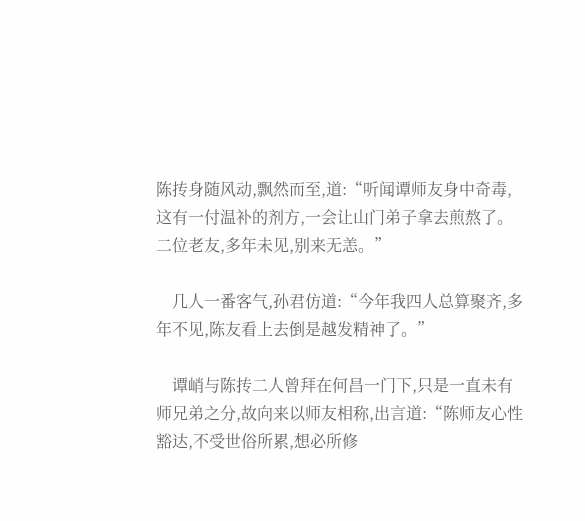陈抟身随风动,飘然而至,道:“听闻谭师友身中奇毒,这有一付温补的剂方,一会让山门弟子拿去煎熬了。二位老友,多年未见,别来无恙。”

    几人一番客气,孙君仿道:“今年我四人总算聚齐,多年不见,陈友看上去倒是越发精神了。”

    谭峭与陈抟二人曾拜在何昌一门下,只是一直未有师兄弟之分,故向来以师友相称,出言道:“陈师友心性豁达,不受世俗所累,想必所修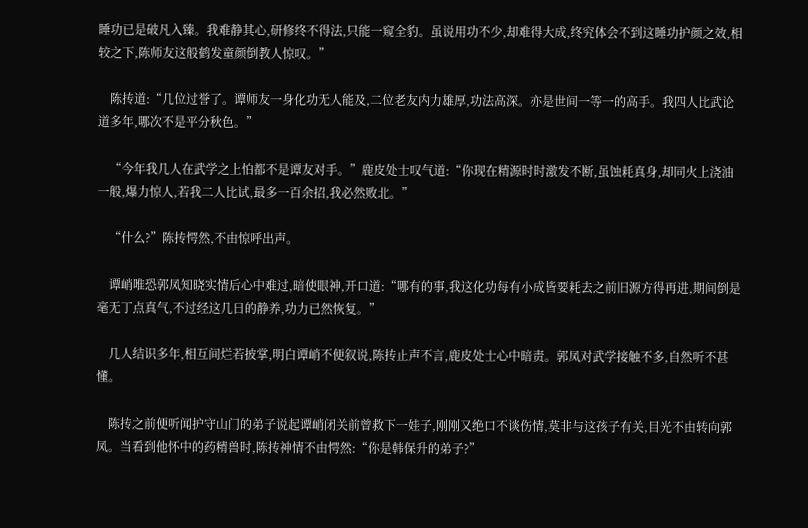睡功已是破凡入臻。我难静其心,研修终不得法,只能一窥全豹。虽说用功不少,却难得大成,终究体会不到这睡功护颜之效,相较之下,陈师友这般鹤发童颜倒教人惊叹。”

    陈抟道:“几位过誉了。谭师友一身化功无人能及,二位老友内力雄厚,功法高深。亦是世间一等一的高手。我四人比武论道多年,哪次不是平分秋色。”

    “今年我几人在武学之上怕都不是谭友对手。”鹿皮处士叹气道:“你现在精源时时激发不断,虽蚀耗真身,却同火上浇油一般,爆力惊人,若我二人比试,最多一百余招,我必然败北。”

    “什么?”陈抟愕然,不由惊呼出声。

    谭峭唯恐郭凤知晓实情后心中难过,暗使眼神,开口道:“哪有的事,我这化功每有小成皆要耗去之前旧源方得再进,期间倒是毫无丁点真气,不过经这几日的静养,功力已然恢复。”

    几人结识多年,相互间烂若披掌,明白谭峭不便叙说,陈抟止声不言,鹿皮处士心中暗责。郭凤对武学接触不多,自然听不甚懂。

    陈抟之前便听闻护守山门的弟子说起谭峭闭关前曾救下一娃子,刚刚又绝口不谈伤情,莫非与这孩子有关,目光不由转向郭凤。当看到他怀中的药精兽时,陈抟神情不由愕然:“你是韩保升的弟子?”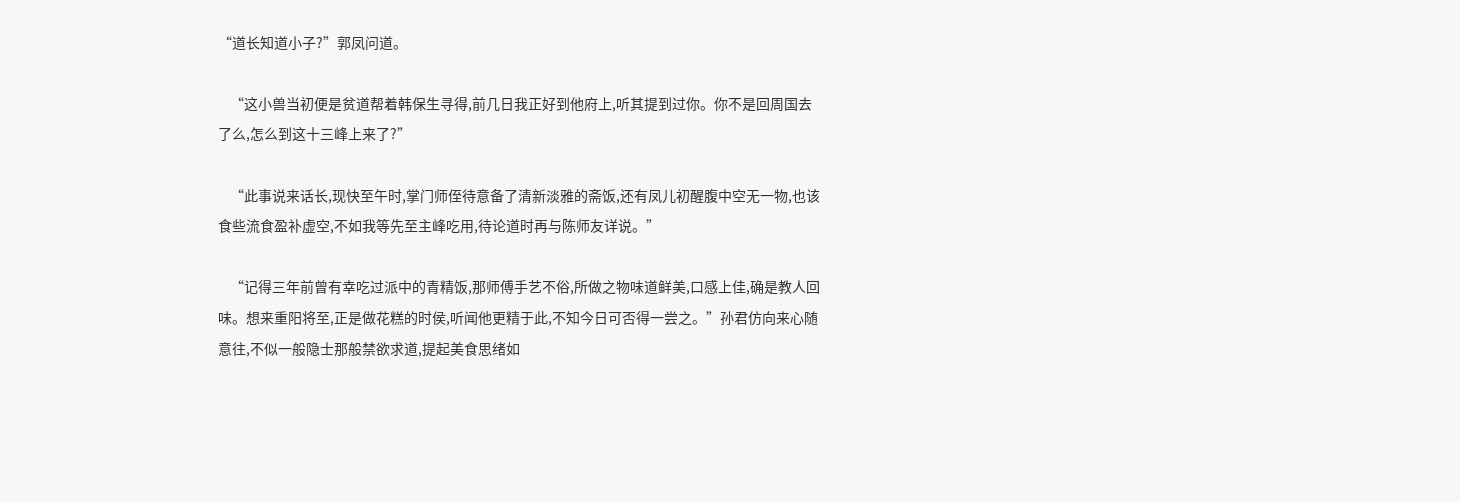“道长知道小子?”郭凤问道。

    “这小兽当初便是贫道帮着韩保生寻得,前几日我正好到他府上,听其提到过你。你不是回周国去了么,怎么到这十三峰上来了?”

    “此事说来话长,现快至午时,掌门师侄待意备了清新淡雅的斋饭,还有凤儿初醒腹中空无一物,也该食些流食盈补虚空,不如我等先至主峰吃用,待论道时再与陈师友详说。”

    “记得三年前曾有幸吃过派中的青精饭,那师傅手艺不俗,所做之物味道鲜美,口感上佳,确是教人回味。想来重阳将至,正是做花糕的时侯,听闻他更精于此,不知今日可否得一尝之。”孙君仿向来心随意往,不似一般隐士那般禁欲求道,提起美食思绪如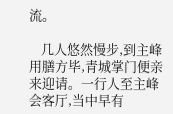流。

    几人悠然慢步,到主峰用膳方毕,青城掌门便亲来迎请。一行人至主峰会客厅,当中早有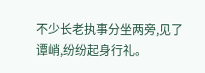不少长老执事分坐两旁,见了谭峭,纷纷起身行礼。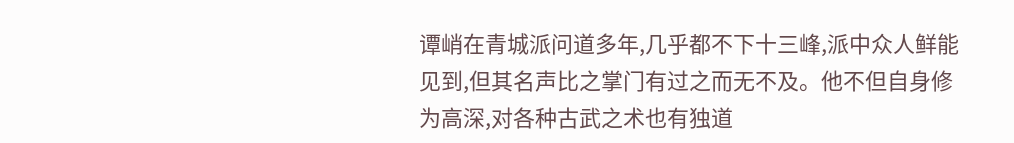谭峭在青城派问道多年,几乎都不下十三峰,派中众人鲜能见到,但其名声比之掌门有过之而无不及。他不但自身修为高深,对各种古武之术也有独道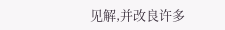见解,并改良许多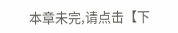本章未完,请点击【下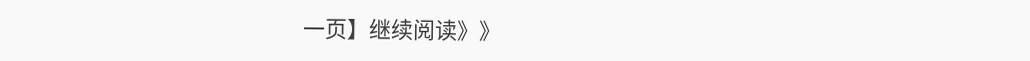一页】继续阅读》》